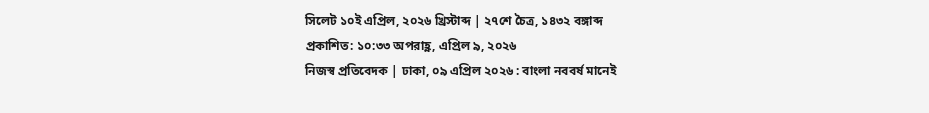সিলেট ১০ই এপ্রিল, ২০২৬ খ্রিস্টাব্দ | ২৭শে চৈত্র, ১৪৩২ বঙ্গাব্দ
প্রকাশিত: ১০:৩৩ অপরাহ্ণ, এপ্রিল ৯, ২০২৬
নিজস্ব প্রতিবেদক | ঢাকা, ০৯ এপ্রিল ২০২৬ : বাংলা নববর্ষ মানেই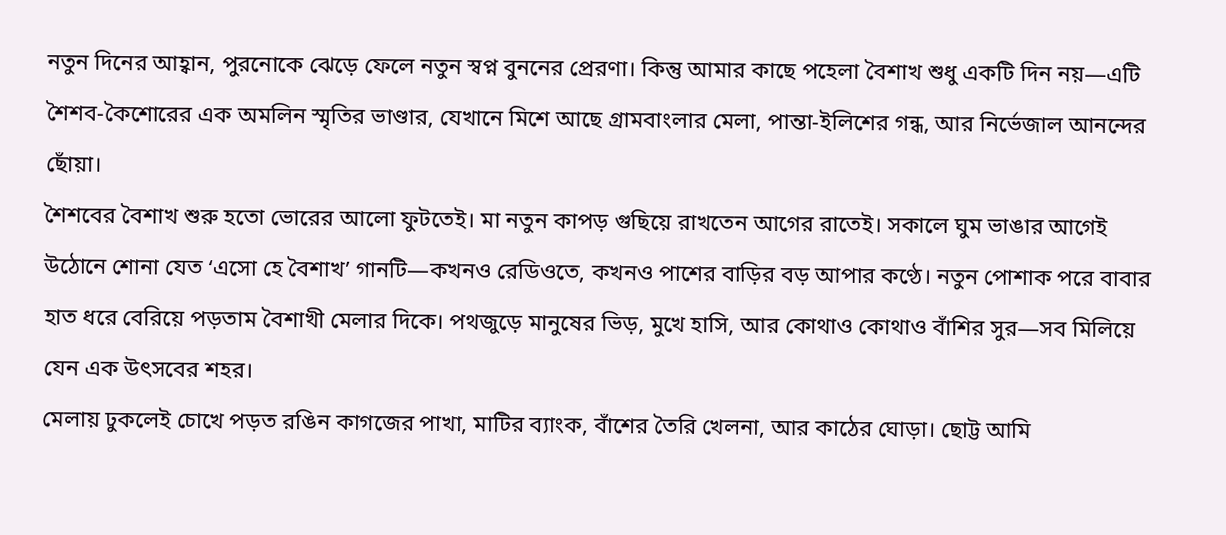নতুন দিনের আহ্বান, পুরনোকে ঝেড়ে ফেলে নতুন স্বপ্ন বুননের প্রেরণা। কিন্তু আমার কাছে পহেলা বৈশাখ শুধু একটি দিন নয়—এটি শৈশব-কৈশোরের এক অমলিন স্মৃতির ভাণ্ডার, যেখানে মিশে আছে গ্রামবাংলার মেলা, পান্তা-ইলিশের গন্ধ, আর নির্ভেজাল আনন্দের ছোঁয়া।
শৈশবের বৈশাখ শুরু হতো ভোরের আলো ফুটতেই। মা নতুন কাপড় গুছিয়ে রাখতেন আগের রাতেই। সকালে ঘুম ভাঙার আগেই উঠোনে শোনা যেত ‘এসো হে বৈশাখ’ গানটি—কখনও রেডিওতে, কখনও পাশের বাড়ির বড় আপার কণ্ঠে। নতুন পোশাক পরে বাবার হাত ধরে বেরিয়ে পড়তাম বৈশাখী মেলার দিকে। পথজুড়ে মানুষের ভিড়, মুখে হাসি, আর কোথাও কোথাও বাঁশির সুর—সব মিলিয়ে যেন এক উৎসবের শহর।
মেলায় ঢুকলেই চোখে পড়ত রঙিন কাগজের পাখা, মাটির ব্যাংক, বাঁশের তৈরি খেলনা, আর কাঠের ঘোড়া। ছোট্ট আমি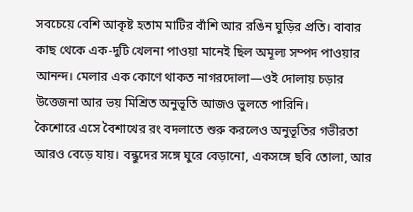সবচেয়ে বেশি আকৃষ্ট হতাম মাটির বাঁশি আর রঙিন ঘুড়ির প্রতি। বাবার কাছ থেকে এক-দুটি খেলনা পাওয়া মানেই ছিল অমূল্য সম্পদ পাওয়ার আনন্দ। মেলার এক কোণে থাকত নাগরদোলা—ওই দোলায় চড়ার উত্তেজনা আর ভয় মিশ্রিত অনুভূতি আজও ভুলতে পারিনি।
কৈশোরে এসে বৈশাখের রং বদলাতে শুরু করলেও অনুভূতির গভীরতা আরও বেড়ে যায়। বন্ধুদের সঙ্গে ঘুরে বেড়ানো, একসঙ্গে ছবি তোলা, আর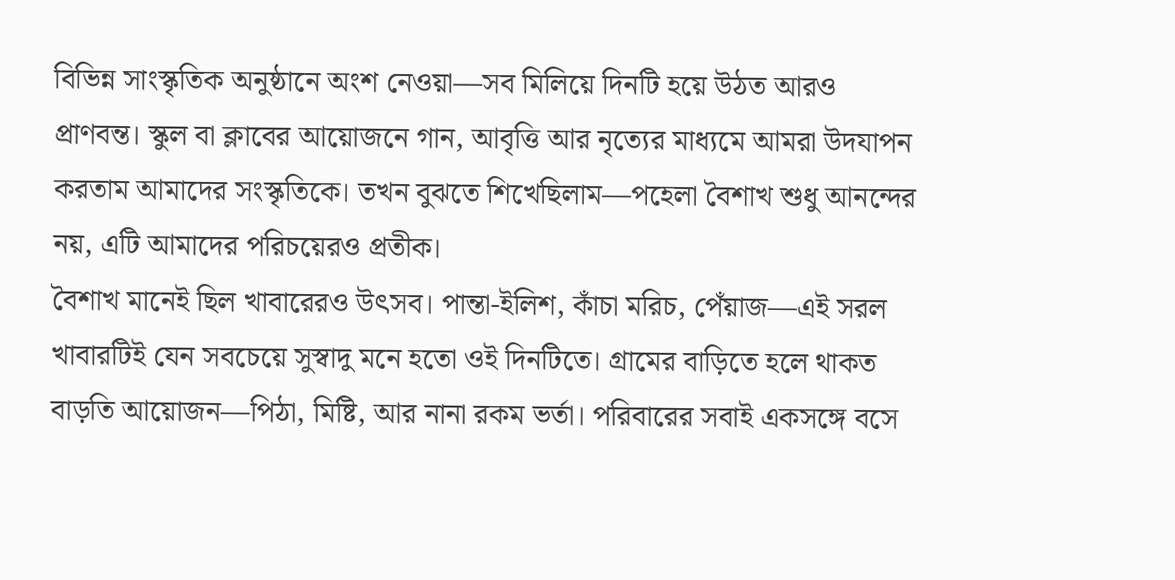বিভিন্ন সাংস্কৃতিক অনুষ্ঠানে অংশ নেওয়া—সব মিলিয়ে দিনটি হয়ে উঠত আরও প্রাণবন্ত। স্কুল বা ক্লাবের আয়োজনে গান, আবৃত্তি আর নৃত্যের মাধ্যমে আমরা উদযাপন করতাম আমাদের সংস্কৃতিকে। তখন বুঝতে শিখেছিলাম—পহেলা বৈশাখ শুধু আনন্দের নয়, এটি আমাদের পরিচয়েরও প্রতীক।
বৈশাখ মানেই ছিল খাবারেরও উৎসব। পান্তা-ইলিশ, কাঁচা মরিচ, পেঁয়াজ—এই সরল খাবারটিই যেন সবচেয়ে সুস্বাদু মনে হতো ওই দিনটিতে। গ্রামের বাড়িতে হলে থাকত বাড়তি আয়োজন—পিঠা, মিষ্টি, আর নানা রকম ভর্তা। পরিবারের সবাই একসঙ্গে বসে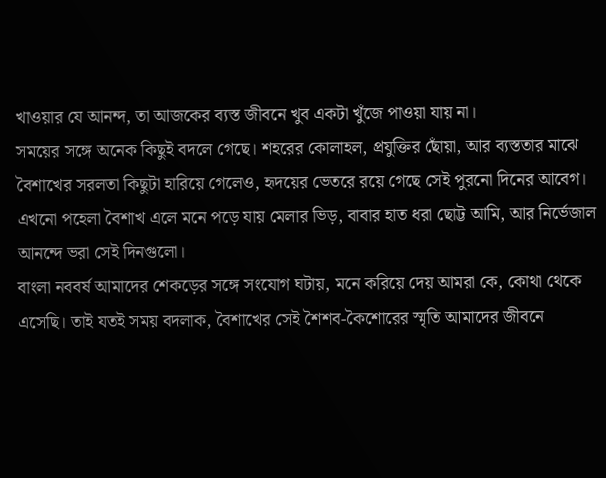খাওয়ার যে আনন্দ, তা আজকের ব্যস্ত জীবনে খুব একটা খুঁজে পাওয়া যায় না।
সময়ের সঙ্গে অনেক কিছুই বদলে গেছে। শহরের কোলাহল, প্রযুক্তির ছোঁয়া, আর ব্যস্ততার মাঝে বৈশাখের সরলতা কিছুটা হারিয়ে গেলেও, হৃদয়ের ভেতরে রয়ে গেছে সেই পুরনো দিনের আবেগ। এখনো পহেলা বৈশাখ এলে মনে পড়ে যায় মেলার ভিড়, বাবার হাত ধরা ছোট্ট আমি, আর নির্ভেজাল আনন্দে ভরা সেই দিনগুলো।
বাংলা নববর্ষ আমাদের শেকড়ের সঙ্গে সংযোগ ঘটায়, মনে করিয়ে দেয় আমরা কে, কোথা থেকে এসেছি। তাই যতই সময় বদলাক, বৈশাখের সেই শৈশব-কৈশোরের স্মৃতি আমাদের জীবনে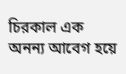চিরকাল এক অনন্য আবেগ হয়ে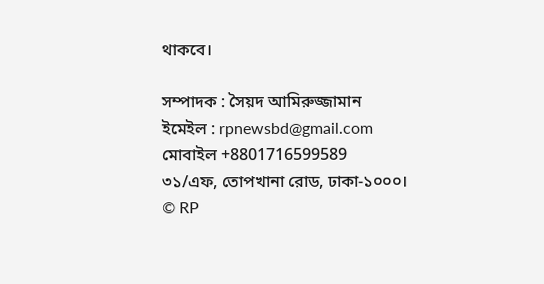থাকবে।

সম্পাদক : সৈয়দ আমিরুজ্জামান
ইমেইল : rpnewsbd@gmail.com
মোবাইল +8801716599589
৩১/এফ, তোপখানা রোড, ঢাকা-১০০০।
© RP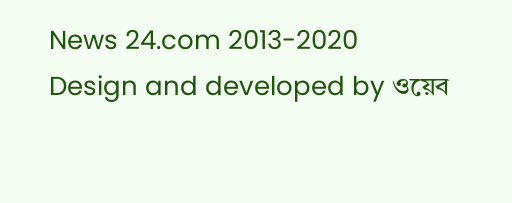News 24.com 2013-2020
Design and developed by ওয়েব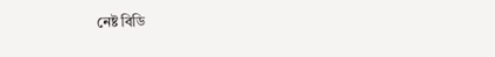নেষ্ট বিডি